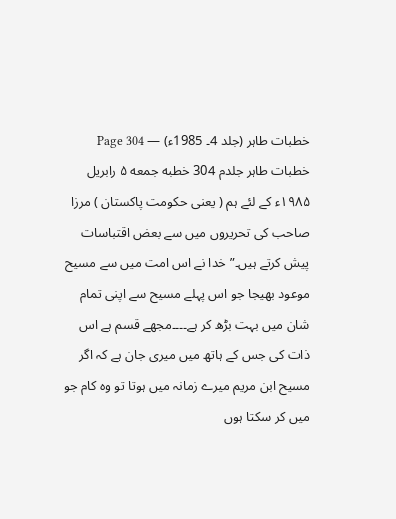خطبات طاہر (جلد 4۔ 1985ء) — Page 304
خطبات طاہر جلدم 304 خطبه جمعه ۵ رابریل ۱۹۸۵ء کے لئے ہم ( یعنی حکومت پاکستان ) مرزا صاحب کی تحریروں میں سے بعض اقتباسات پیش کرتے ہیں۔” خدا نے اس امت میں سے مسیح موعود بھیجا جو اس پہلے مسیح سے اپنی تمام شان میں بہت بڑھ کر ہے۔۔۔۔مجھے قسم ہے اس ذات کی جس کے ہاتھ میں میری جان ہے کہ اگر مسیح ابن مریم میرے زمانہ میں ہوتا تو وہ کام جو میں کر سکتا ہوں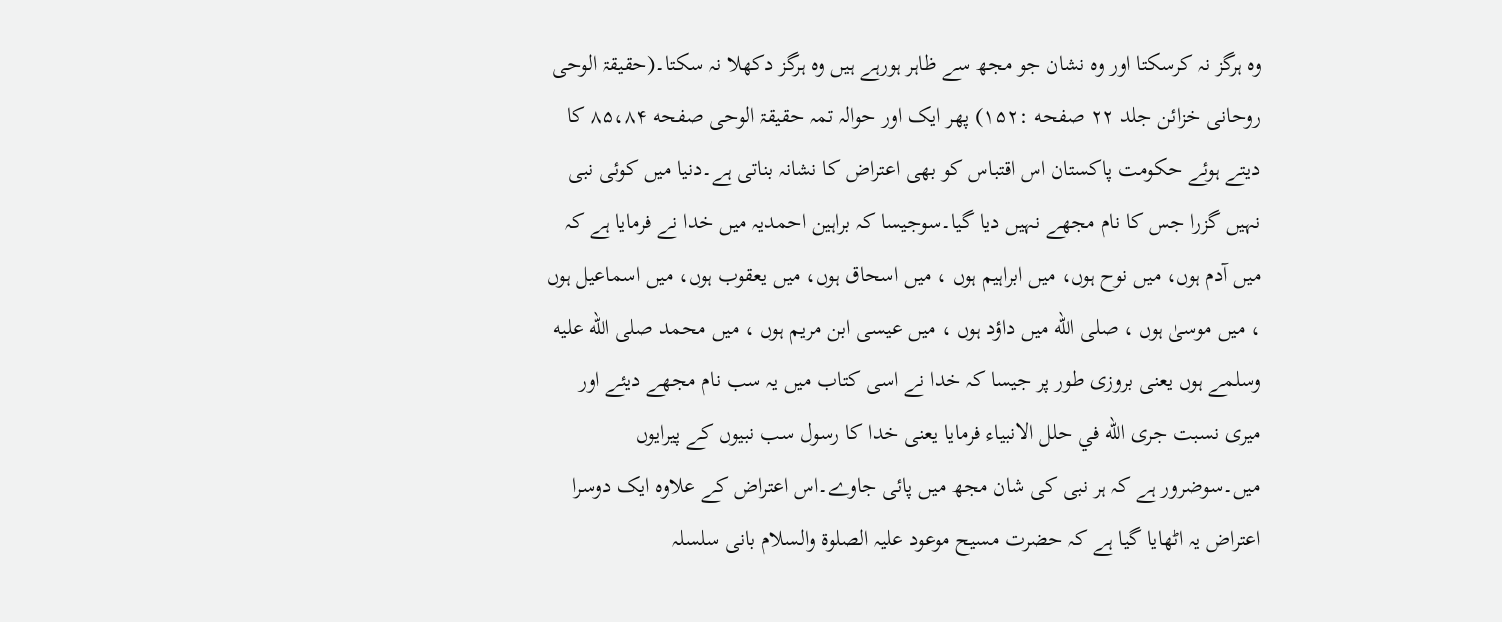وہ ہرگز نہ کرسکتا اور وہ نشان جو مجھ سے ظاہر ہورہے ہیں وہ ہرگز دکھلا نہ سکتا۔(حقیقۃ الوحی روحانی خزائن جلد ۲۲ صفحه :۱۵۲) پھر ایک اور حوالہ تمہ حقیقۃ الوحی صفحه ۸۵،۸۴ کا دیتے ہوئے حکومت پاکستان اس اقتباس کو بھی اعتراض کا نشانہ بناتی ہے۔دنیا میں کوئی نبی نہیں گزرا جس کا نام مجھے نہیں دیا گیا۔سوجیسا کہ براہین احمدیہ میں خدا نے فرمایا ہے کہ میں آدم ہوں، میں نوح ہوں، میں ابراہیم ہوں ، میں اسحاق ہوں، میں یعقوب ہوں، میں اسماعیل ہوں ، میں موسیٰ ہوں ، صلى الله میں داؤد ہوں ، میں عیسی ابن مریم ہوں ، میں محمد صلى الله عليه وسلمے ہوں یعنی بروزی طور پر جیسا کہ خدا نے اسی کتاب میں یہ سب نام مجھے دیئے اور میری نسبت جرى الله في حلل الانبياء فرمایا یعنی خدا کا رسول سب نبیوں کے پیرایوں میں۔سوضرور ہے کہ ہر نبی کی شان مجھ میں پائی جاوے۔اس اعتراض کے علاوہ ایک دوسرا اعتراض یہ اٹھایا گیا ہے کہ حضرت مسیح موعود علیہ الصلوۃ والسلام بانی سلسلہ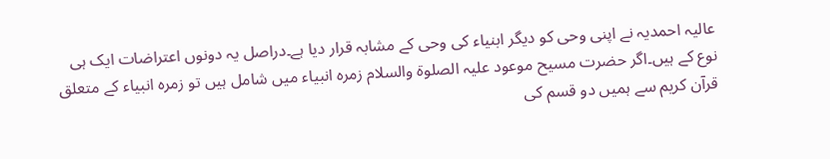عالیہ احمدیہ نے اپنی وحی کو دیگر ابنیاء کی وحی کے مشابہ قرار دیا ہے۔دراصل یہ دونوں اعتراضات ایک ہی نوع کے ہیں۔اگر حضرت مسیح موعود علیہ الصلوۃ والسلام زمرہ انبیاء میں شامل ہیں تو زمرہ انبیاء کے متعلق قرآن کریم سے ہمیں دو قسم کی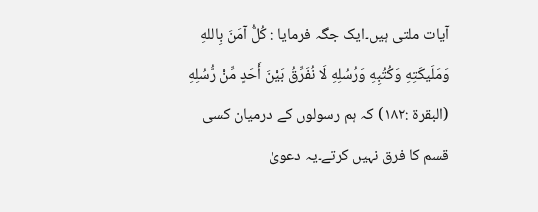آیات ملتی ہیں۔ایک جگہ فرمایا : كُلُّ آمَنَ بِاللهِ وَمَلَيكَتِهِ وَكُتُبِهِ وَرُسُلِهِ لَا نُفَرِّقُ بَيْنَ أَحَدٍ مِّنْ رُّسُلِهِ (البقرة :۱۸۲) کہ ہم رسولوں کے درمیان کسی قسم کا فرق نہیں کرتے۔یہ دعویٰ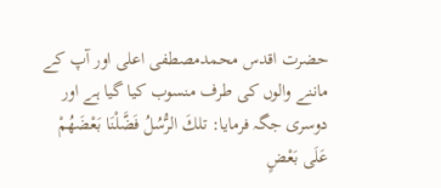حضرت اقدس محمدمصطفی اعلی اور آپ کے ماننے والوں کی طرف منسوب کیا گیا ہے اور دوسری جگہ فرمایا: تلكَ الرُّسُلُ فَضَّلْنَا بَعْضَهُمْ عَلَى بَعْضٍ